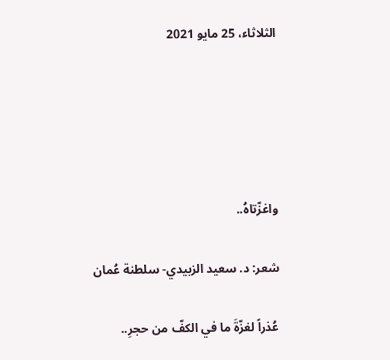الثلاثاء، 25 مايو 2021





واغزّتاهُ..

شعر: د. سعيد الزبيدي- سلطنة عُمان

عُذراً لغزّةَ ما في الكفّ من حجرِ..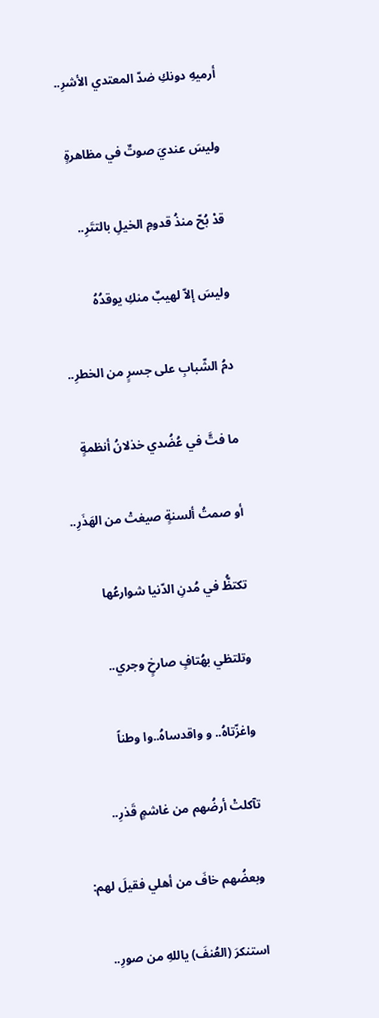أرميهِ دونكِ ضدّ المعتدي الأشرِ..

وليسَ عنديَ صوتٌ في مظاهرةٍ

قدْ بُحّ منذُ قدومِ الخيلِ بالتتَرِ..

وليسَ إلاّ لهيبٌ منكِ يوقدُهُ

دمُ الشّبابِ على جسرٍ من الخطرِ..

ما فتَّ في عُضُدي خذلانُ أنظمةٍ

أو صمتُ ألسنةٍ صيغتْ من الهَذَرِ..

تكتظُّ في مُدنِ الدّنيا شوارعُها

وتلتظي بهُتافٍ صارخٍ وجري..

واغزّتاهُ.. و واقدساهُ..وا وطناً

تآكلتْ أرضُهم من غاشمٍ قَذرِ..

وبعضُهم خافَ من أهلي فقيلَ لهم:

استنكرَ (العُنفَ) ياللهِ من صورِ..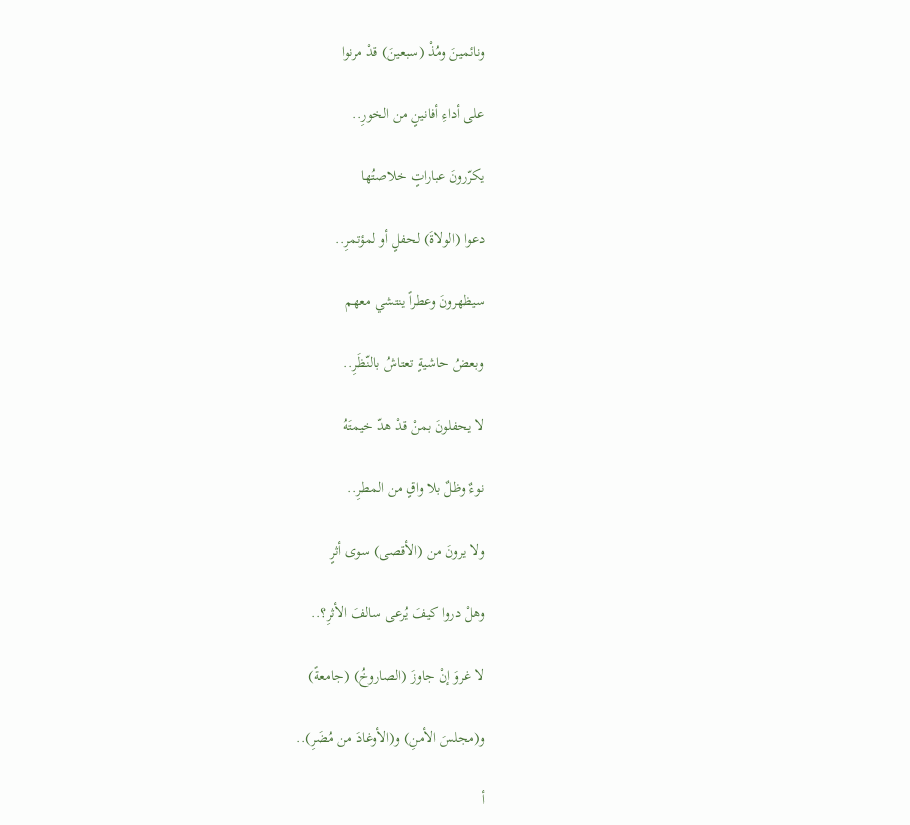ونائمينَ ومُذْ (سبعينَ) قدْ مرنوا

على أداءِ أفانينٍ من الخورِ..

يكرّرونَ عباراتٍ خلاصتُها

دعوا (الولاةَ) لحفلٍ أو لمؤتمرِ..

سيظهرونَ وعطراً ينتشي معهم

وبعضُ حاشيةٍ تعتاشُ بالنّظَرِ..

لا يحفلونَ بمنْ قدْ هدّ خيمتَهُ

نوءٌ وظلٌ بلا واقٍ من المطرِ..

ولا يرونَ من (الأقصى) سوى أثرٍ

وهلْ دروا كيفَ يُرعى سالفَ الأثرِ؟..

لا غروَ إنْ جاوزَ (الصاروخُ) (جامعةً)

و(مجلسَ الأمنِ) و(الأوغادَ من مُضَرِ)..

أ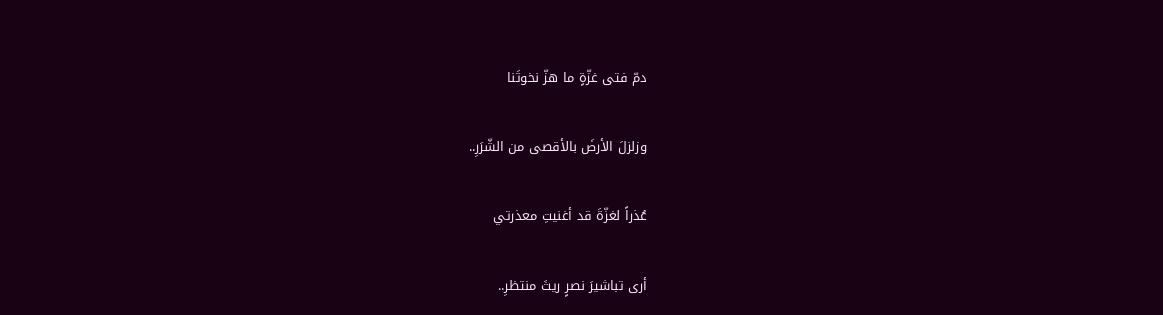دمّ فتى غزّةٍ ما هزّ نخوتَنا

وزلزلَ الأرضَ بالأقصى من الشّرَرِ..

عُذراً لغزّةَ قد أغنيتِ معذرتي

أرى تباشيرَ نصرٍ ريثَ منتظرِ..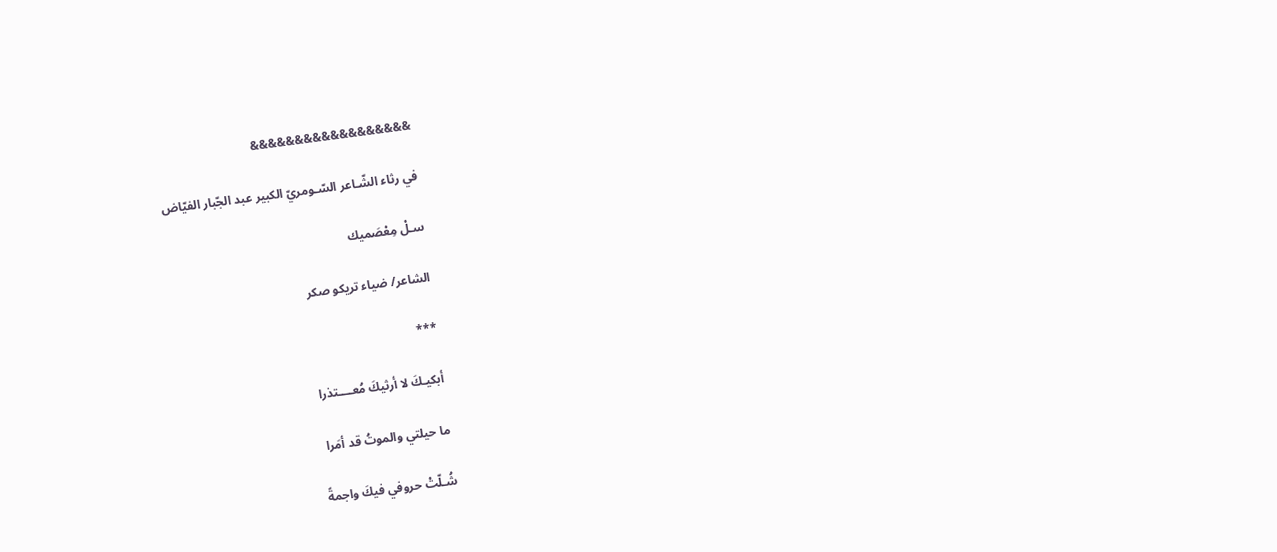&&&&&&&&&&&&&&&&&&

في رثاء الشّـاعر السّـومريّ الكبير عبد الجّبار الفيّاض

سـلْ مِعْصَميك

الشاعر/ ضياء تريكو صكر

***

أبكيـكَ لا أرثيكَ مُعــــتذرا

ما حيلتي والموتُ قد أمَرا

شُـلّتْ حروفي فيكَ واجمةً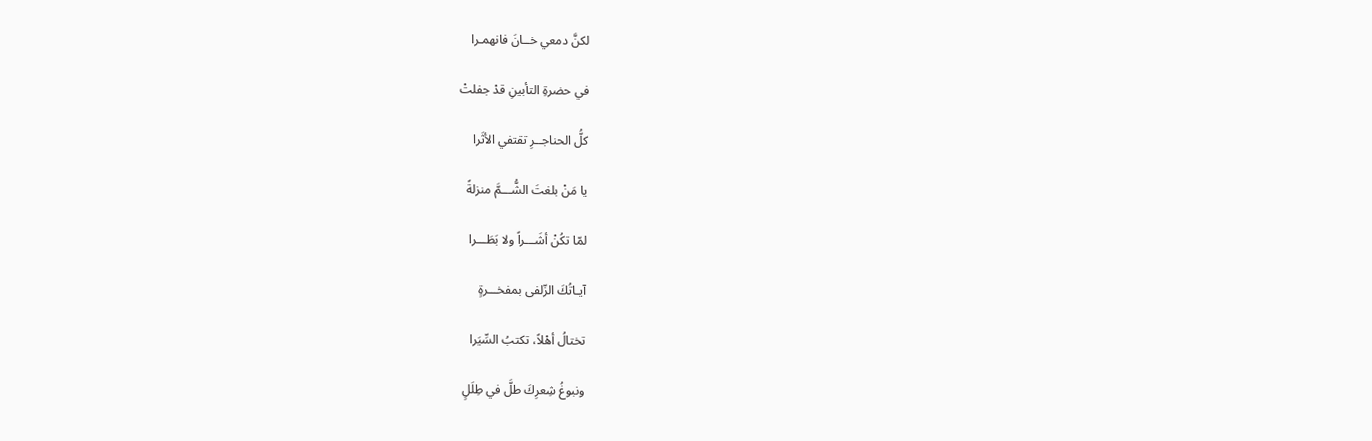لكنَّ دمعي خــانَ فانهمـرا

في حضرةِ التأبينِ قدْ جفلتْ

كلُّ الحناجــرِ تقتفي الأثَرا

يا مَنْ بلغتَ الشُّـــمَّ منزلةً

لمّا تكُنْ أشَـــراً ولا بَطَـــرا

آيـاتُكَ الزّلفى بمفخـــرةٍ

تختالُ أهْلاً، تكتبُ السِّيَرا

ونبوغُ شِعرِكَ طلَّ في طِلَلٍ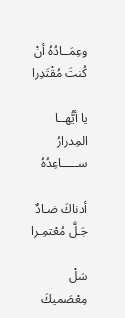وعِمَــادُهُ أنْ كُنتَ مُقْتَدِرا

يا أيُّهــا المِدرارُ ســـــاعِدُهُ

أدناكَ ضـادٌ جَـلَّ مُعْتمِـرا

سَلْ مِعْصَميكَ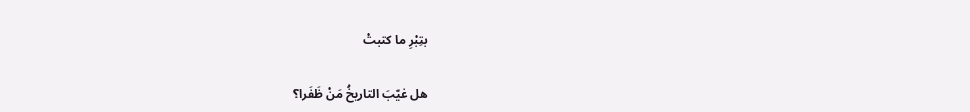بتِبْرِ ما كتبتْ

هل غيّبَ التاريخُ مَنْ ظَفَرا؟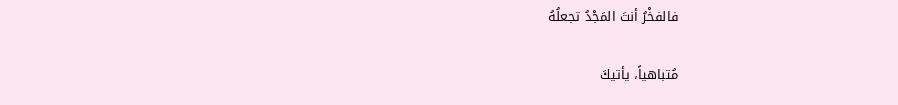فالفخْرُ أنتَ المَجْدُ تجعلُهُ

مُتباهياً، يأتيكَ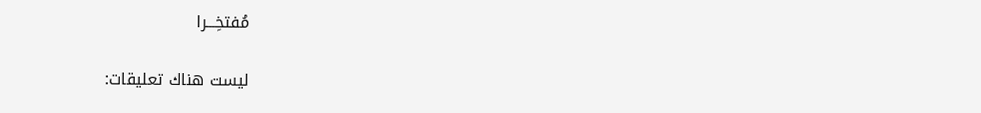مُفتخِـــرا

ليست هناك تعليقات: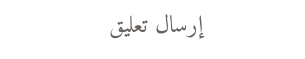إرسال تعليق